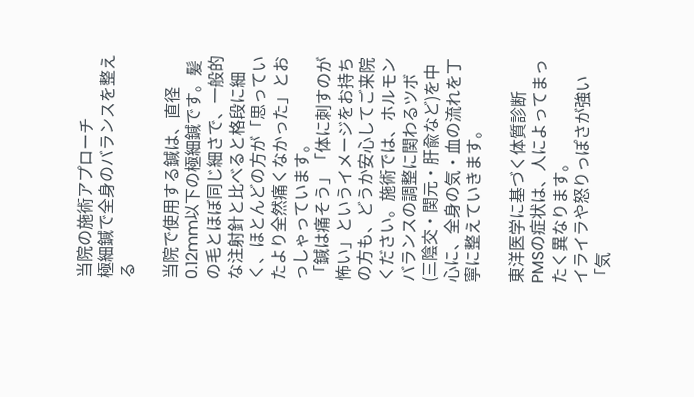当院の施術アプローチ
極細鍼で全身のバランスを整える

当院で使用する鍼は、直径0.12mm以下の極細鍼です。髪の毛とほぼ同じ細さで、一般的な注射針と比べると格段に細く、ほとんどの方が「思っていたより全然痛くなかった」とおっしゃっています。
「鍼は痛そう」「体に刺すのが怖い」というイメージをお持ちの方も、どうか安心してご来院ください。施術では、ホルモンバランスの調整に関わるツボ(三陰交・関元・肝兪など)を中心に、全身の気・血の流れを丁寧に整えていきます。

東洋医学に基づく体質診断
PMSの症状は、人によってまったく異なります。
イライラや怒りっぽさが強い「気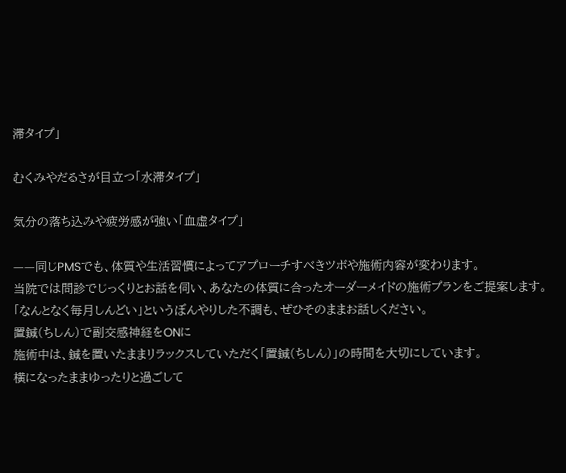滞タイプ」

むくみやだるさが目立つ「水滞タイプ」

気分の落ち込みや疲労感が強い「血虚タイプ」

——同じPMSでも、体質や生活習慣によってアプローチすべきツボや施術内容が変わります。
当院では問診でじっくりとお話を伺い、あなたの体質に合ったオーダーメイドの施術プランをご提案します。
「なんとなく毎月しんどい」というぼんやりした不調も、ぜひそのままお話しください。
置鍼(ちしん)で副交感神経をONに
施術中は、鍼を置いたままリラックスしていただく「置鍼(ちしん)」の時間を大切にしています。
横になったままゆったりと過ごして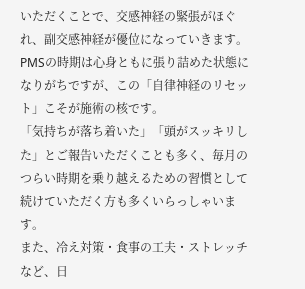いただくことで、交感神経の緊張がほぐれ、副交感神経が優位になっていきます。
PMSの時期は心身ともに張り詰めた状態になりがちですが、この「自律神経のリセット」こそが施術の核です。
「気持ちが落ち着いた」「頭がスッキリした」とご報告いただくことも多く、毎月のつらい時期を乗り越えるための習慣として続けていただく方も多くいらっしゃいます。
また、冷え対策・食事の工夫・ストレッチなど、日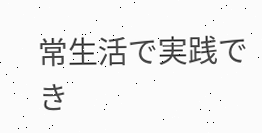常生活で実践でき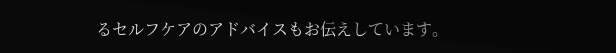るセルフケアのアドバイスもお伝えしています。